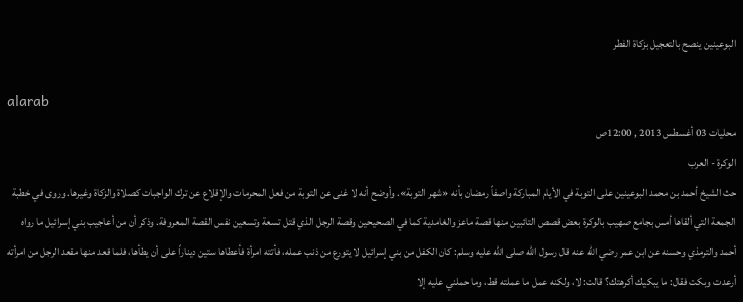البوعينين ينصح بالتعجيل بزكاة الفطر

alarab
محليات 03 أغسطس 2013 , 12:00ص
الوكرة - العرب
حث الشيخ أحمد بن محمد البوعينين على التوبة في الأيام المباركة واصفاً رمضان بأنه «شهر التوبة». وأوضح أنه لا غنى عن التوبة من فعل المحرمات والإقلاع عن ترك الواجبات كصلاة والزكاة وغيرها. وروى في خطبة الجمعة التي ألقاها أمس بجامع صهيب بالوكرة بعض قصص التائبين منها قصة ماعز والغامدية كما في الصحيحين وقصة الرجل الذي قتل تسعة وتسعين نفس القصة المعروفة. وذكر أن من أعاجيب بني إسرائيل ما رواه أحمد والترمذي وحسنه عن ابن عمر رضي الله عنه قال رسول الله صلى الله عليه وسلم: كان الكفل من بني إسرائيل لا يتورع من ذنب عمله، فأتته امرأة فأعطاها ستين ديناراً على أن يطأها، فلما قعد منها مقعد الرجل من امرأته أرعدت وبكت فقال: ما يبكيك أكرهتك؟ قالت: لا، ولكنه عمل ما عملته قط، وما حملني عليه إلا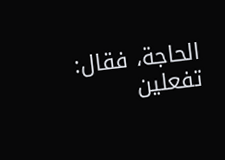الحاجة، فقال: تفعلين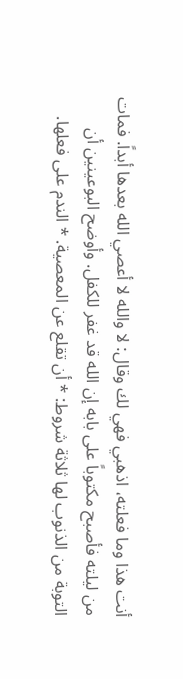أنت هذا وما فعلته، اذهبي فهي لك وقال: لا والله لا أعصي الله بعدها أبداً. فمات من ليلته فأصبح مكتوباً على بابه إن الله قد غفر للكفل. وأوضح البوعينين أن التوبة من الذنوب لها ثلاثة شروط: * أن تقلع عن المعصية. * الندم على فعلها.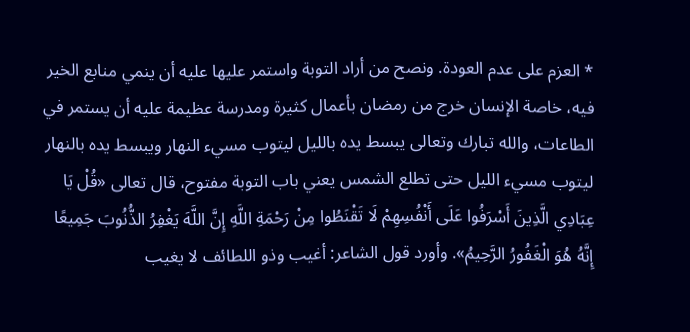* العزم على عدم العودة. ونصح من أراد التوبة واستمر عليها عليه أن ينمي منابع الخير فيه، خاصة الإنسان خرج من رمضان بأعمال كثيرة ومدرسة عظيمة عليه أن يستمر في الطاعات، والله تبارك وتعالى يبسط يده بالليل ليتوب مسيء النهار ويبسط يده بالنهار ليتوب مسيء الليل حتى تطلع الشمس يعني باب التوبة مفتوح، قال تعالى «قُلْ يَا عِبَادِي الَّذِينَ أَسْرَفُوا عَلَى أَنْفُسِهِمْ لَا تَقْنَطُوا مِنْ رَحْمَةِ اللَّهِ إِنَّ اللَّهَ يَغْفِرُ الذُّنُوبَ جَمِيعًا إِنَّهُ هُوَ الْغَفُورُ الرَّحِيمُ». وأورد قول الشاعر: أغيب وذو اللطائف لا يغيب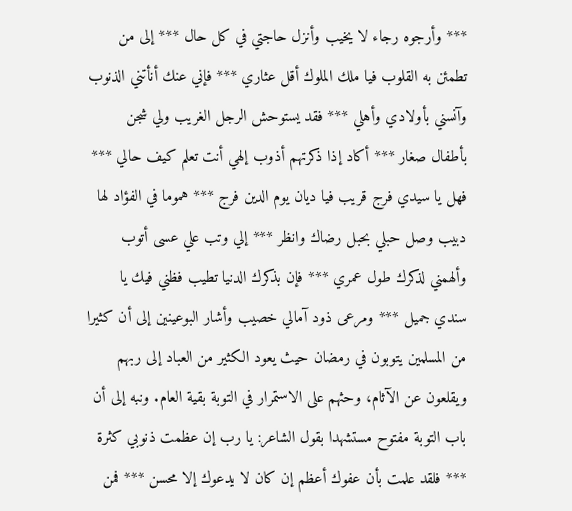*** وأرجوه رجاء لا يخيب وأنزل حاجتي في كل حال *** إلى من تطمئن به القلوب فيا ملك الملوك أقل عثاري *** فإني عنك أنأتني الذنوب وآنسني بأولادي وأهلي *** فقد يستوحش الرجل الغريب ولي شجن بأطفال صغار *** أكاد إذا ذكرتهم أذوب إلهي أنت تعلم كيف حالي *** فهل يا سيدي فرج قريب فيا ديان يوم الدين فرج *** هموما في الفؤاد لها دبيب وصل حبلي بحبل رضاك وانظر *** إلي وتب علي عسى أتوب وألهمني لذكرك طول عمري *** فإن بذكرك الدنيا تطيب فظني فيك يا سندي جميل *** ومرعى ذود آمالي خصيب وأشار البوعينين إلى أن كثيرا من المسلمين يتوبون في رمضان حيث يعود الكثير من العباد إلى ربهم ويقلعون عن الآثام، وحثهم على الاستمرار في التوبة بقية العام. ونبه إلى أن باب التوبة مفتوح مستشهدا بقول الشاعر: يا رب إن عظمت ذنوبي كثرة *** فلقد علمت بأن عفوك أعظم إن كان لا يدعوك إلا محسن *** فمن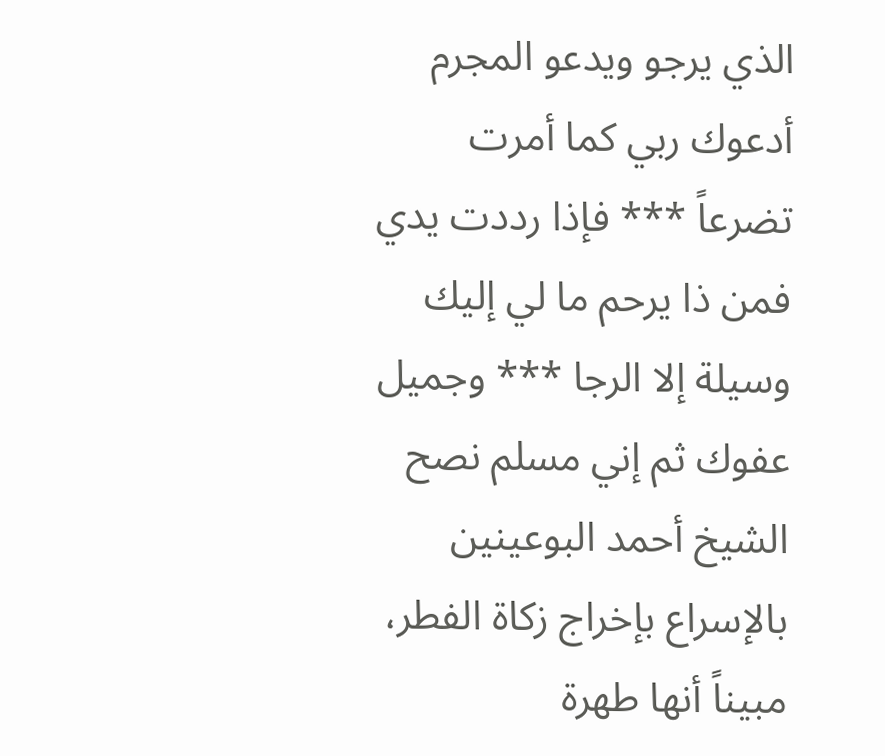الذي يرجو ويدعو المجرم أدعوك ربي كما أمرت تضرعاً *** فإذا رددت يدي فمن ذا يرحم ما لي إليك وسيلة إلا الرجا *** وجميل عفوك ثم إني مسلم نصح الشيخ أحمد البوعينين بالإسراع بإخراج زكاة الفطر، مبيناً أنها طهرة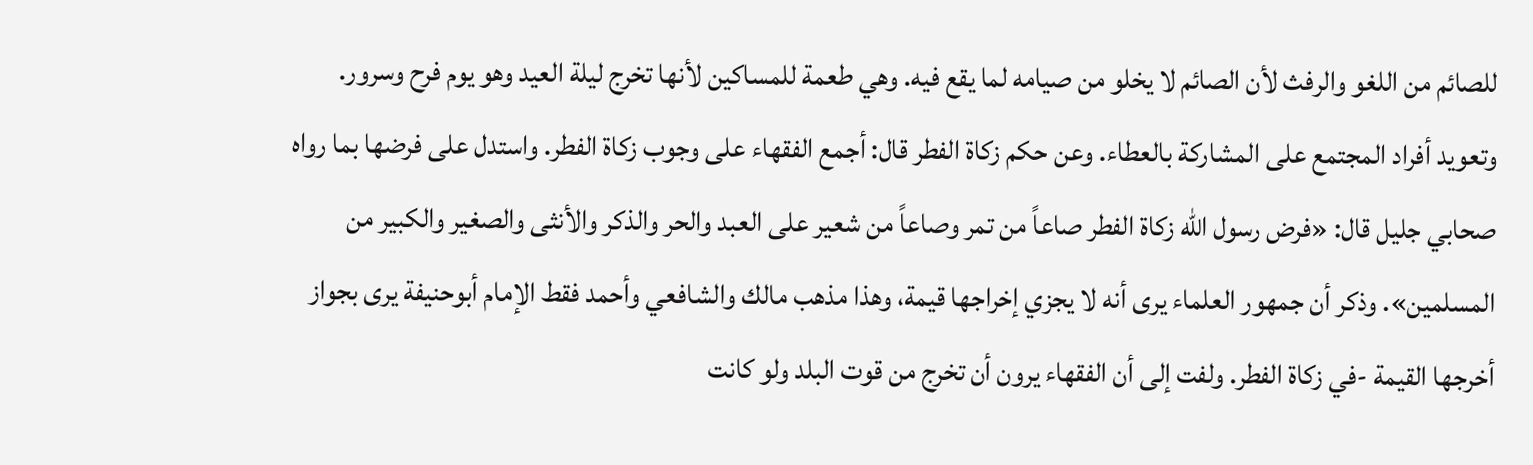للصائم من اللغو والرفث لأن الصائم لا يخلو من صيامه لما يقع فيه. وهي طعمة للمساكين لأنها تخرج ليلة العيد وهو يوم فرح وسرور. وتعويد أفراد المجتمع على المشاركة بالعطاء. وعن حكم زكاة الفطر قال: أجمع الفقهاء على وجوب زكاة الفطر. واستدل على فرضها بما رواه صحابي جليل قال: «فرض رسول الله زكاة الفطر صاعاً من تمر وصاعاً من شعير على العبد والحر والذكر والأنثى والصغير والكبير من المسلمين». وذكر أن جمهور العلماء يرى أنه لا يجزي إخراجها قيمة، وهذا مذهب مالك والشافعي وأحمد فقط الإمام أبوحنيفة يرى بجواز أخرجها القيمة -في زكاة الفطر. ولفت إلى أن الفقهاء يرون أن تخرج من قوت البلد ولو كانت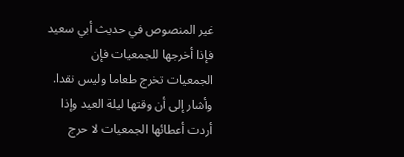غير المنصوص في حديث أبي سعيد فإذا أخرجها للجمعيات فإن الجمعيات تخرج طعاما وليس نقدا. وأشار إلى أن وقتها ليلة العيد وإذا أردت أعطائها الجمعيات لا حرج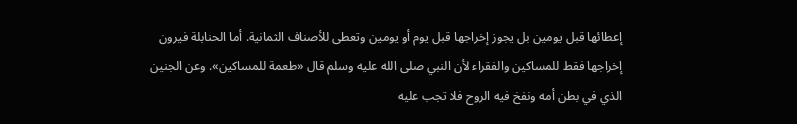إعطائها قبل يومين بل يجوز إخراجها قبل يوم أو يومين وتعطى للأصناف الثمانية. أما الحنابلة فيرون إخراجها فقط للمساكين والفقراء لأن النبي صلى الله عليه وسلم قال «طعمة للمساكين». وعن الجنين الذي في بطن أمه ونفخ فيه الروح فلا تجب عليه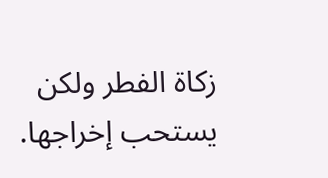زكاة الفطر ولكن يستحب إخراجها.